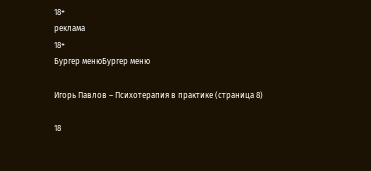18+
реклама
18+
Бургер менюБургер меню

Игорь Павлов – Психотерапия в практике (страница 8)

18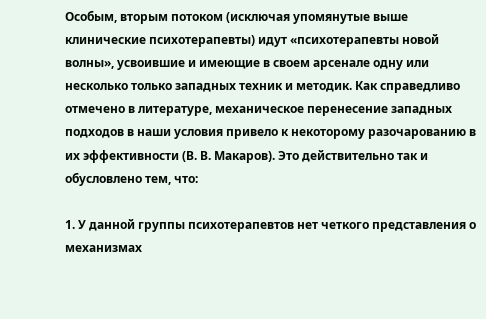Особым, вторым потоком (исключая упомянутые выше клинические психотерапевты) идут «психотерапевты новой волны», усвоившие и имеющие в своем арсенале одну или несколько только западных техник и методик. Как справедливо отмечено в литературе, механическое перенесение западных подходов в наши условия привело к некоторому разочарованию в их эффективности (В. В. Макаров). Это действительно так и обусловлено тем, что:

1. У данной группы психотерапевтов нет четкого представления о механизмах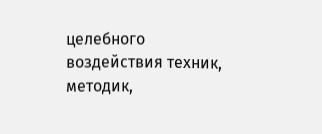целебного воздействия техник, методик,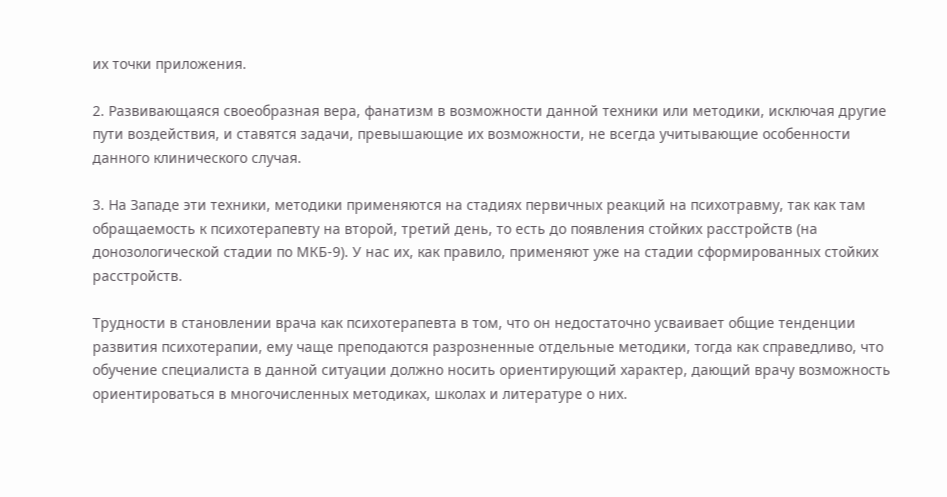их точки приложения.

2. Развивающаяся своеобразная вера, фанатизм в возможности данной техники или методики, исключая другие пути воздействия, и ставятся задачи, превышающие их возможности, не всегда учитывающие особенности данного клинического случая.

3. На Западе эти техники, методики применяются на стадиях первичных реакций на психотравму, так как там обращаемость к психотерапевту на второй, третий день, то есть до появления стойких расстройств (на донозологической стадии по МКБ-9). У нас их, как правило, применяют уже на стадии сформированных стойких расстройств.

Трудности в становлении врача как психотерапевта в том, что он недостаточно усваивает общие тенденции развития психотерапии, ему чаще преподаются разрозненные отдельные методики, тогда как справедливо, что обучение специалиста в данной ситуации должно носить ориентирующий характер, дающий врачу возможность ориентироваться в многочисленных методиках, школах и литературе о них.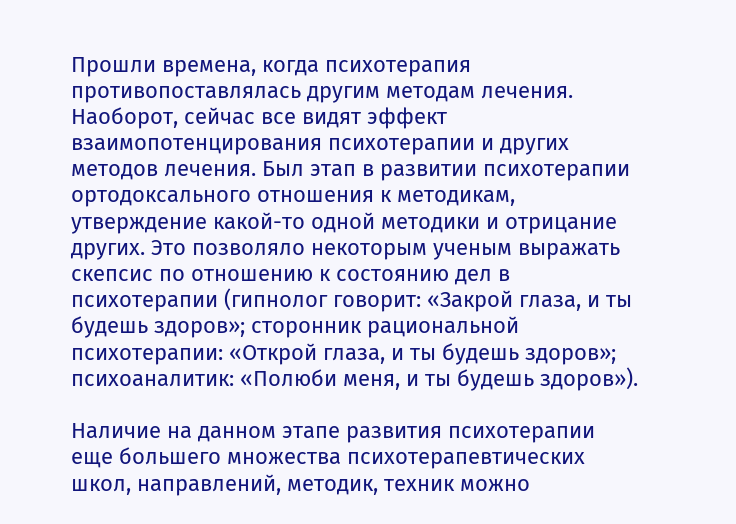Прошли времена, когда психотерапия противопоставлялась другим методам лечения. Наоборот, сейчас все видят эффект взаимопотенцирования психотерапии и других методов лечения. Был этап в развитии психотерапии ортодоксального отношения к методикам, утверждение какой-то одной методики и отрицание других. Это позволяло некоторым ученым выражать скепсис по отношению к состоянию дел в психотерапии (гипнолог говорит: «Закрой глаза, и ты будешь здоров»; сторонник рациональной психотерапии: «Открой глаза, и ты будешь здоров»; психоаналитик: «Полюби меня, и ты будешь здоров»).

Наличие на данном этапе развития психотерапии еще большего множества психотерапевтических школ, направлений, методик, техник можно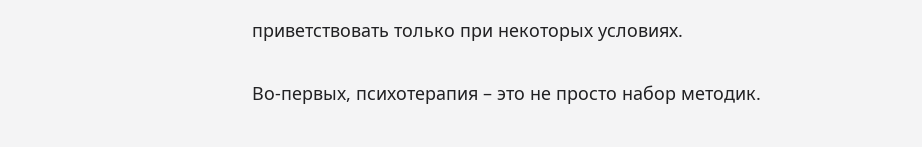приветствовать только при некоторых условиях.

Во-первых, психотерапия – это не просто набор методик.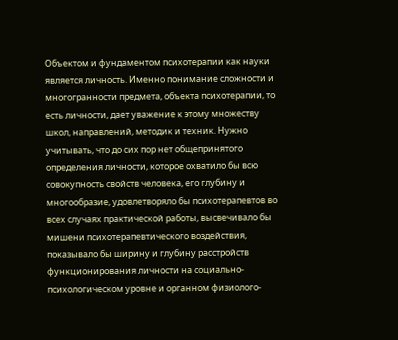Объектом и фундаментом психотерапии как науки является личность. Именно понимание сложности и многогранности предмета, объекта психотерапии, то есть личности, дает уважение к этому множеству школ, направлений, методик и техник. Нужно учитывать, что до сих пор нет общепринятого определения личности, которое охватило бы всю совокупность свойств человека, его глубину и многообразие, удовлетворяло бы психотерапевтов во всех случаях практической работы, высвечивало бы мишени психотерапевтического воздействия, показывало бы ширину и глубину расстройств функционирования личности на социально-психологическом уровне и органном физиолого-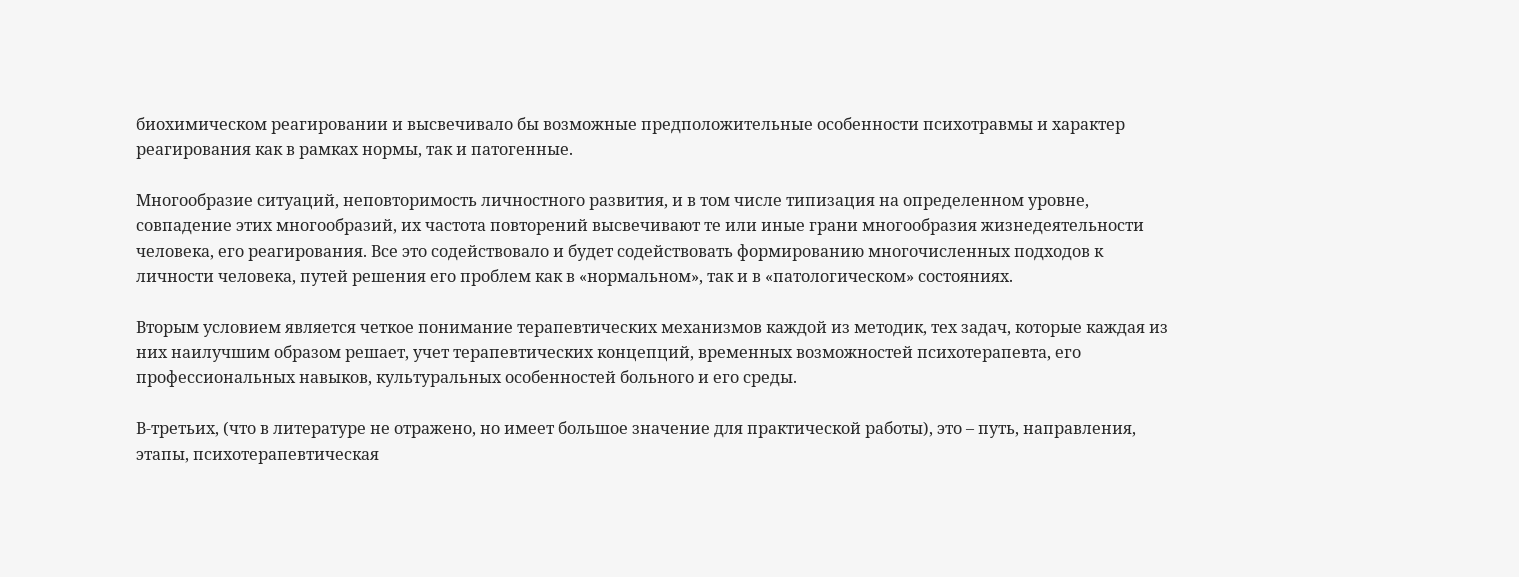биохимическом реагировании и высвечивало бы возможные предположительные особенности психотравмы и характер реагирования как в рамках нормы, так и патогенные.

Многообразие ситуаций, неповторимость личностного развития, и в том числе типизация на определенном уровне, совпадение этих многообразий, их частота повторений высвечивают те или иные грани многообразия жизнедеятельности человека, его реагирования. Все это содействовало и будет содействовать формированию многочисленных подходов к личности человека, путей решения его проблем как в «нормальном», так и в «патологическом» состояниях.

Вторым условием является четкое понимание терапевтических механизмов каждой из методик, тех задач, которые каждая из них наилучшим образом решает, учет терапевтических концепций, временных возможностей психотерапевта, его профессиональных навыков, культуральных особенностей больного и его среды.

В-третьих, (что в литературе не отражено, но имеет большое значение для практической работы), это – путь, направления, этапы, психотерапевтическая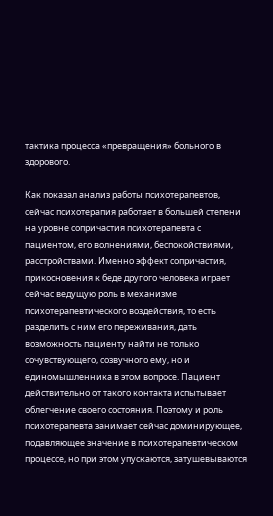тактика процесса «превращения» больного в здорового.

Как показал анализ работы психотерапевтов, сейчас психотерапия работает в большей степени на уровне сопричастия психотерапевта с пациентом, его волнениями, беспокойствиями, расстройствами. Именно эффект сопричастия, прикосновения к беде другого человека играет сейчас ведущую роль в механизме психотерапевтического воздействия, то есть разделить с ним его переживания, дать возможность пациенту найти не только сочувствующего, созвучного ему, но и единомышленника в этом вопросе. Пациент действительно от такого контакта испытывает облегчение своего состояния. Поэтому и роль психотерапевта занимает сейчас доминирующее, подавляющее значение в психотерапевтическом процессе, но при этом упускаются, затушевываются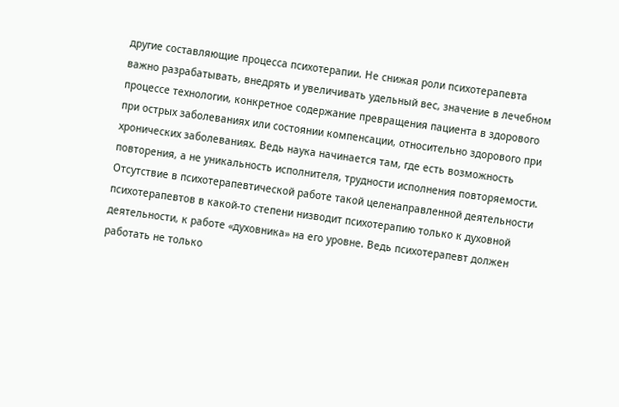другие составляющие процесса психотерапии. Не снижая роли психотерапевта важно разрабатывать, внедрять и увеличивать удельный вес, значение в лечебном процессе технологии, конкретное содержание превращения пациента в здорового при острых заболеваниях или состоянии компенсации, относительно здорового при хронических заболеваниях. Ведь наука начинается там, где есть возможность повторения, а не уникальность исполнителя, трудности исполнения повторяемости. Отсутствие в психотерапевтической работе такой целенаправленной деятельности психотерапевтов в какой-то степени низводит психотерапию только к духовной деятельности, к работе «духовника» на его уровне. Ведь психотерапевт должен работать не только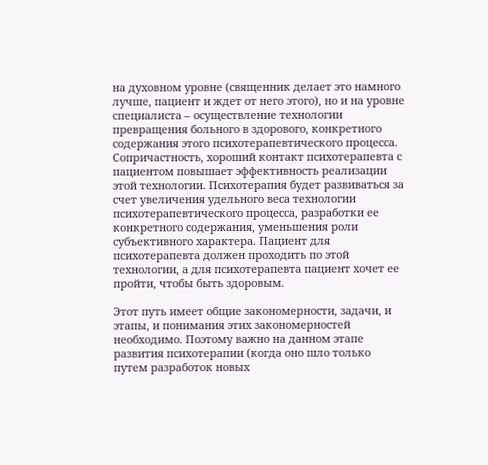на духовном уровне (священник делает это намного лучше, пациент и ждет от него этого), но и на уровне специалиста – осуществление технологии превращения больного в здорового, конкретного содержания этого психотерапевтического процесса. Сопричастность, хороший контакт психотерапевта с пациентом повышает эффективность реализации этой технологии. Психотерапия будет развиваться за счет увеличения удельного веса технологии психотерапевтического процесса, разработки ее конкретного содержания, уменьшения роли субъективного характера. Пациент для психотерапевта должен проходить по этой технологии, а для психотерапевта пациент хочет ее пройти, чтобы быть здоровым.

Этот путь имеет общие закономерности, задачи, и этапы, и понимания этих закономерностей необходимо. Поэтому важно на данном этапе развития психотерапии (когда оно шло только путем разработок новых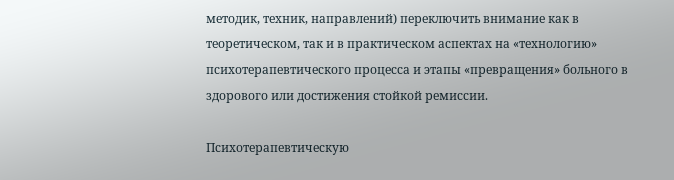методик, техник, направлений) переключить внимание как в теоретическом, так и в практическом аспектах на «технологию» психотерапевтического процесса и этапы «превращения» больного в здорового или достижения стойкой ремиссии.

Психотерапевтическую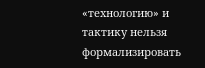«технологию» и тактику нельзя формализировать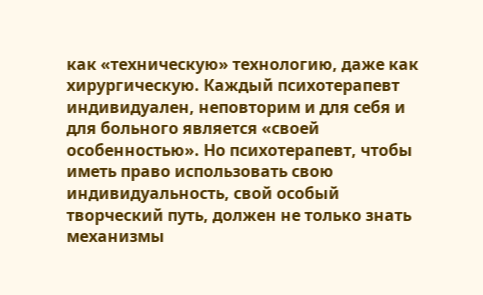как «техническую» технологию, даже как хирургическую. Каждый психотерапевт индивидуален, неповторим и для себя и для больного является «своей особенностью». Но психотерапевт, чтобы иметь право использовать свою индивидуальность, свой особый творческий путь, должен не только знать механизмы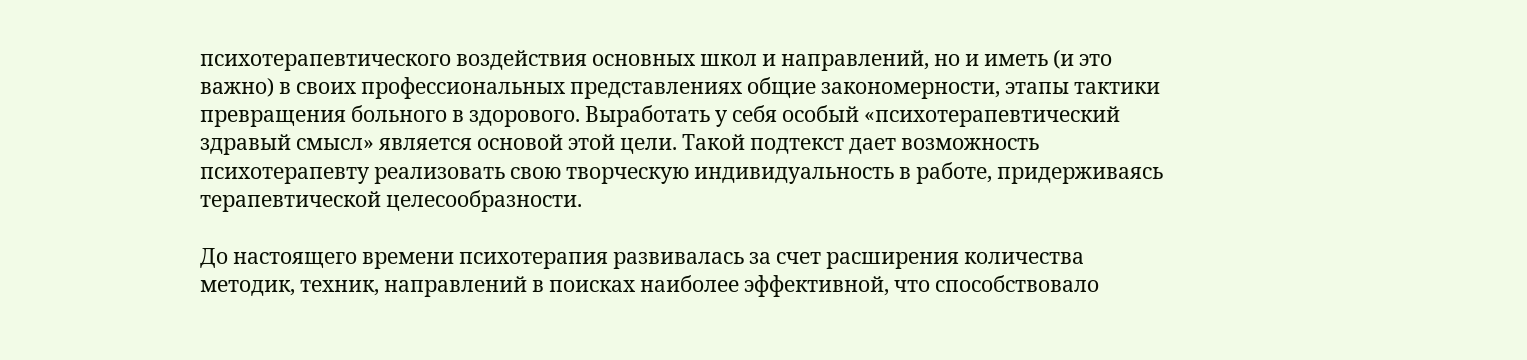психотерапевтического воздействия основных школ и направлений, но и иметь (и это важно) в своих профессиональных представлениях общие закономерности, этапы тактики превращения больного в здорового. Выработать у себя особый «психотерапевтический здравый смысл» является основой этой цели. Такой подтекст дает возможность психотерапевту реализовать свою творческую индивидуальность в работе, придерживаясь терапевтической целесообразности.

До настоящего времени психотерапия развивалась за счет расширения количества методик, техник, направлений в поисках наиболее эффективной, что способствовало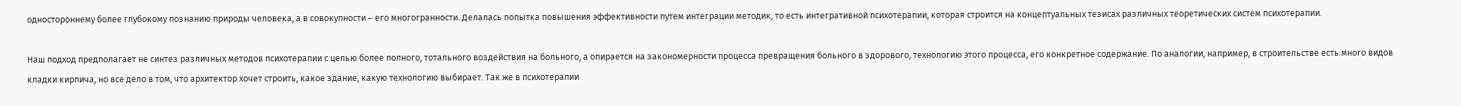одностороннему более глубокому познанию природы человека, а в совокупности – его многогранности. Делалась попытка повышения эффективности путем интеграции методик, то есть интегративной психотерапии, которая строится на концептуальных тезисах различных теоретических систем психотерапии.

Наш подход предполагает не синтез различных методов психотерапии с целью более полного, тотального воздействия на больного, а опирается на закономерности процесса превращения больного в здорового, технологию этого процесса, его конкретное содержание. По аналогии, например, в строительстве есть много видов кладки кирпича, но все дело в том, что архитектор хочет строить, какое здание, какую технологию выбирает. Так же в психотерапии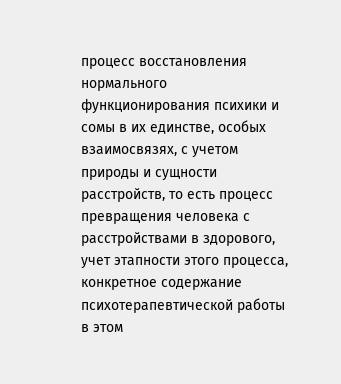процесс восстановления нормального функционирования психики и сомы в их единстве, особых взаимосвязях, с учетом природы и сущности расстройств, то есть процесс превращения человека с расстройствами в здорового, учет этапности этого процесса, конкретное содержание психотерапевтической работы в этом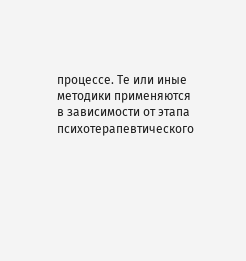процессе. Те или иные методики применяются в зависимости от этапа психотерапевтического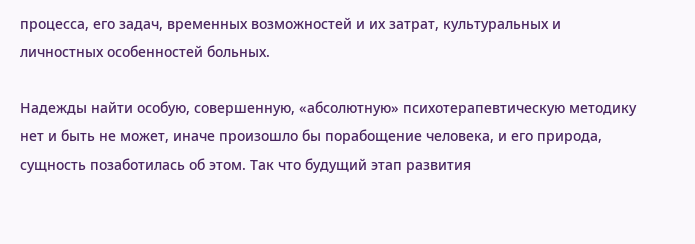процесса, его задач, временных возможностей и их затрат, культуральных и личностных особенностей больных.

Надежды найти особую, совершенную, «абсолютную» психотерапевтическую методику нет и быть не может, иначе произошло бы порабощение человека, и его природа, сущность позаботилась об этом. Так что будущий этап развития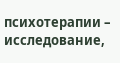психотерапии – исследование,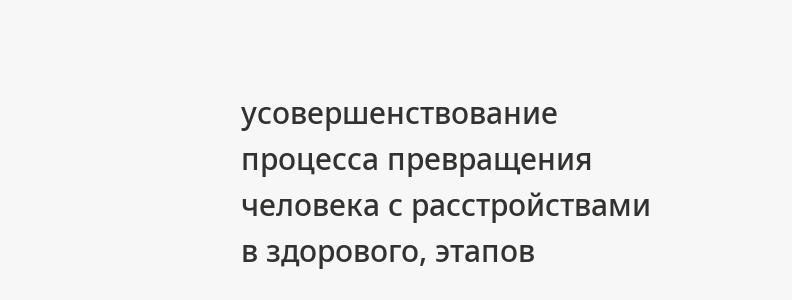усовершенствование процесса превращения человека с расстройствами в здорового, этапов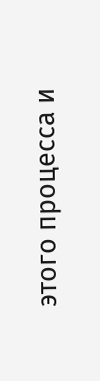этого процесса и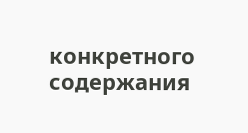конкретного содержания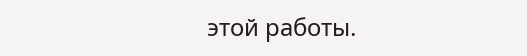этой работы.